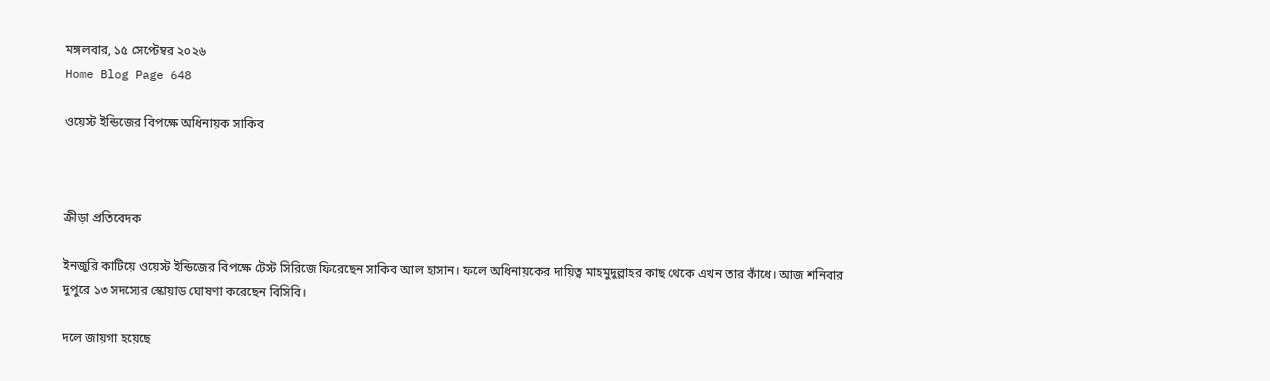মঙ্গলবার, ১৫ সেপ্টেম্বর ২০২৬
Home Blog Page 648

ওয়েস্ট ইন্ডিজের বিপক্ষে অধিনায়ক সাকিব



ক্রীড়া প্রতিবেদক

ইনজুরি কাটিয়ে ওয়েস্ট ইন্ডিজের বিপক্ষে টেস্ট সিরিজে ফিরেছেন সাকিব আল হাসান। ফলে অধিনায়কের দায়িত্ব মাহমুদুল্লাহর কাছ থেকে এখন তার কাঁধে। আজ শনিবার দুপুরে ১৩ সদস্যের স্কোয়াড ঘোষণা করেছেন বিসিবি।

দলে জায়গা হয়েছে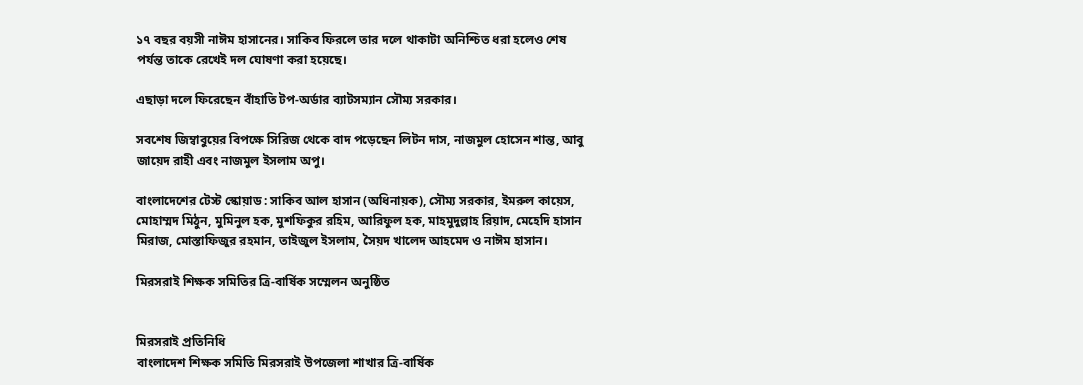১৭ বছর বয়সী নাঈম হাসানের। সাকিব ফিরলে তার দলে থাকাটা অনিশ্চিত ধরা হলেও শেষ পর্যন্ত তাকে রেখেই দল ঘোষণা করা হয়েছে।

এছাড়া দলে ফিরেছেন বাঁহাতি টপ-অর্ডার ব্যাটসম্যান সৌম্য সরকার।

সবশেষ জিম্বাবুয়ের বিপক্ষে সিরিজ থেকে বাদ পড়েছেন লিটন দাস, নাজমুল হোসেন শান্ত, আবু জায়েদ রাহী এবং নাজমুল ইসলাম অপু।

বাংলাদেশের টেস্ট স্কোয়াড : সাকিব আল হাসান (অধিনায়ক), সৌম্য সরকার, ইমরুল কায়েস, মোহাম্মদ মিঠুন, মুমিনুল হক, মুশফিকুর রহিম, আরিফুল হক, মাহমুদুল্লাহ রিয়াদ, মেহেদি হাসান মিরাজ, মোস্তাফিজুর রহমান, তাইজুল ইসলাম, সৈয়দ খালেদ আহমেদ ও নাঈম হাসান।

মিরসরাই শিক্ষক সমিতির ত্রি-বার্ষিক সম্মেলন অনুষ্ঠিত


মিরসরাই প্রতিনিধি
বাংলাদেশ শিক্ষক সমিতি মিরসরাই উপজেলা শাখার ত্রি-বার্ষিক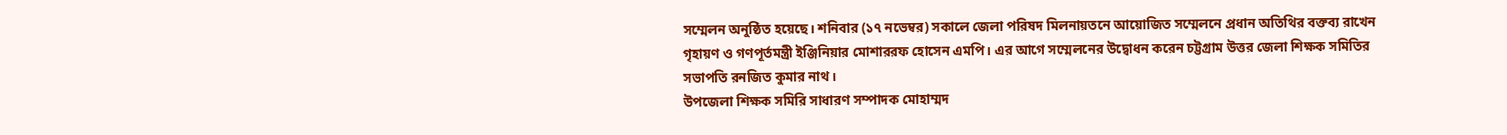সম্মেলন অনুষ্ঠিত হয়েছে। শনিবার (১৭ নভেম্বর) সকালে জেলা পরিষদ মিলনায়তনে আয়োজিত সম্মেলনে প্রধান অতিথির বক্তব্য রাখেন গৃহায়ণ ও গণপূর্তমন্ত্রী ইঞ্জিনিয়ার মোশাররফ হোসেন এমপি। এর আগে সম্মেলনের উদ্বোধন করেন চট্টগ্রাম উত্তর জেলা শিক্ষক সমিতির সভাপতি রনজিত কুমার নাথ।
উপজেলা শিক্ষক সমিরি সাধারণ সম্পাদক মোহাম্মদ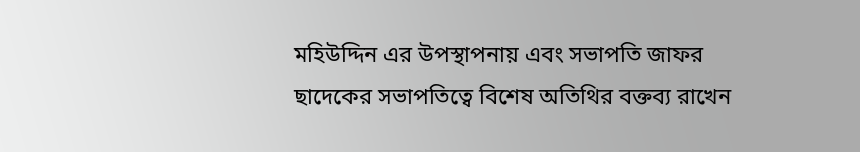মহিউদ্দিন এর উপস্থাপনায় এবং সভাপতি জাফর ছাদেকের সভাপতিত্বে বিশেষ অতিথির বক্তব্য রাখেন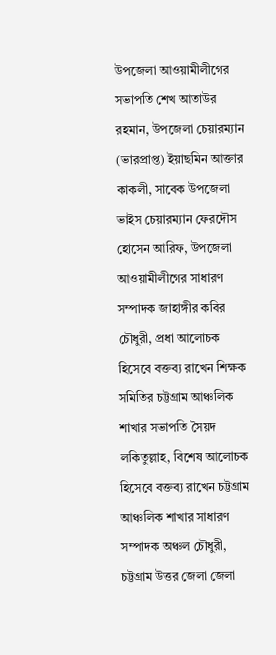উপজেলা আওয়ামীলীগের সভাপতি শেখ আতাউর রহমান, উপজেলা চেয়ারম্যান (ভারপ্রাপ্ত) ইয়াছমিন আক্তার কাকলী, সাবেক উপজেলা ভাইস চেয়ারম্যান ফেরদৌস হোসেন আরিফ, উপজেলা আওয়ামীলীগের সাধারণ সম্পাদক জাহাঙ্গীর কবির চৌধুরী, প্রধা আলোচক হিসেবে বক্তব্য রাখেন শিক্ষক সমিতির চট্টগ্রাম আঞ্চলিক শাখার সভাপতি সৈয়দ লকিতুল্লাহ, বিশেষ আলোচক হিসেবে বক্তব্য রাখেন চট্টগ্রাম আঞ্চলিক শাখার সাধারণ সম্পাদক অঞ্চল চৌধুরী, চট্টগ্রাম উত্তর জেলা জেলা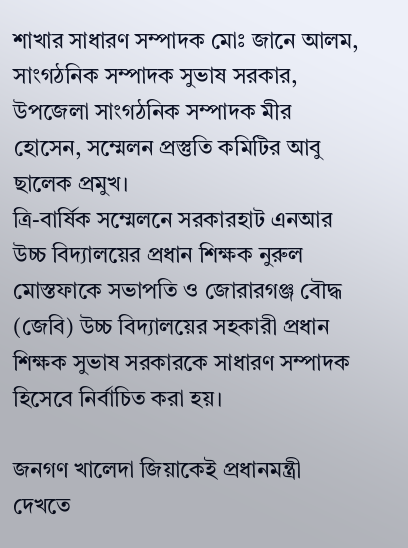শাখার সাধারণ সম্পাদক মোঃ জানে আলম, সাংগঠনিক সম্পাদক সুভাষ সরকার, উপজেলা সাংগঠনিক সম্পাদক মীর হোসেন, সম্মেলন প্রস্তুতি কমিটির আবু ছালেক প্রমুখ।
ত্রি-বার্ষিক সম্মেলনে সরকারহাট এনআর উচ্চ বিদ্যালয়ের প্রধান শিক্ষক নুরুল মোস্তফাকে সভাপতি ও জোরারগঞ্জ বৌদ্ধ (জেবি) উচ্চ বিদ্যালয়ের সহকারী প্রধান শিক্ষক সুভাষ সরকারকে সাধারণ সম্পাদক হিসেবে নির্বাচিত করা হয়।

জনগণ খালেদা জিয়াকেই প্রধানমন্ত্রী দেখতে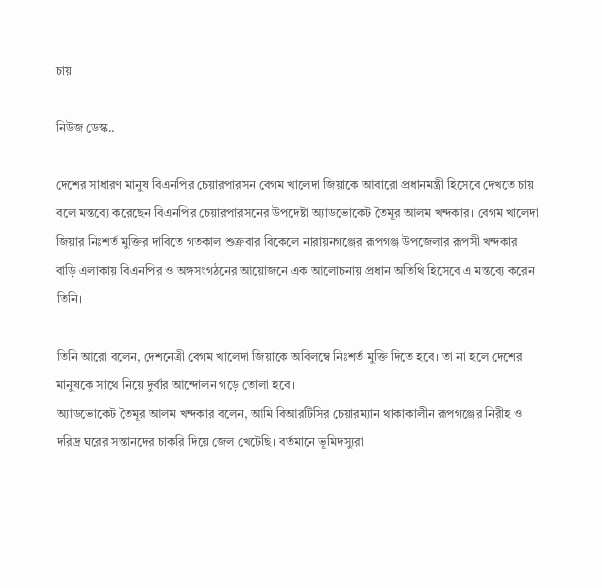চায়

নিউজ ডেস্ক..

দেশের সাধারণ মানুষ বিএনপির চেয়ারপারসন বেগম খালেদা জিয়াকে আবারো প্রধানমন্ত্রী হিসেবে দেখতে চায় বলে মন্তব্যে করেছেন বিএনপির চেয়ারপারসনের উপদেষ্টা অ্যাডভোকেট তৈমূর আলম খন্দকার। বেগম খালেদা জিয়ার নিঃশর্ত মুক্তির দাবিতে গতকাল শুক্রবার বিকেলে নারায়নগঞ্জের রূপগঞ্জ উপজেলার রূপসী খন্দকার বাড়ি এলাকায় বিএনপির ও অঙ্গসংগঠনের আয়োজনে এক আলোচনায় প্রধান অতিথি হিসেবে এ মন্তব্যে করেন তিনি।

তিনি আরো বলেন, দেশনেত্রী বেগম খালেদা জিয়াকে অবিলম্বে নিঃশর্ত মুক্তি দিতে হবে। তা না হলে দেশের মানুষকে সাথে নিয়ে দুর্বার আন্দোলন গড়ে তোলা হবে।
অ্যাডভোকেট তৈমূর আলম খন্দকার বলেন, আমি বিআরটিসির চেয়ারম্যান থাকাকালীন রূপগঞ্জের নিরীহ ও দরিদ্র ঘরের সন্তানদের চাকরি দিয়ে জেল খেটেছি। বর্তমানে ভূমিদস্যুরা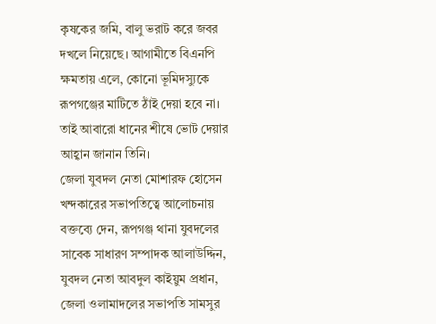কৃষকের জমি, বালু ভরাট করে জবর দখলে নিয়েছে। আগামীতে বিএনপি ক্ষমতায় এলে, কোনো ভূমিদস্যুকে রূপগঞ্জের মাটিতে ঠাঁই দেয়া হবে না। তাই আবারো ধানের শীষে ভোট দেয়ার আহ্বান জানান তিনি।
জেলা যুবদল নেতা মোশারফ হোসেন খন্দকারের সভাপতিত্বে আলোচনায় বক্তব্যে দেন, রূপগঞ্জ থানা যুবদলের সাবেক সাধারণ সম্পাদক আলাউদ্দিন, যুবদল নেতা আবদুল কাইয়ুম প্রধান, জেলা ওলামাদলের সভাপতি সামসুর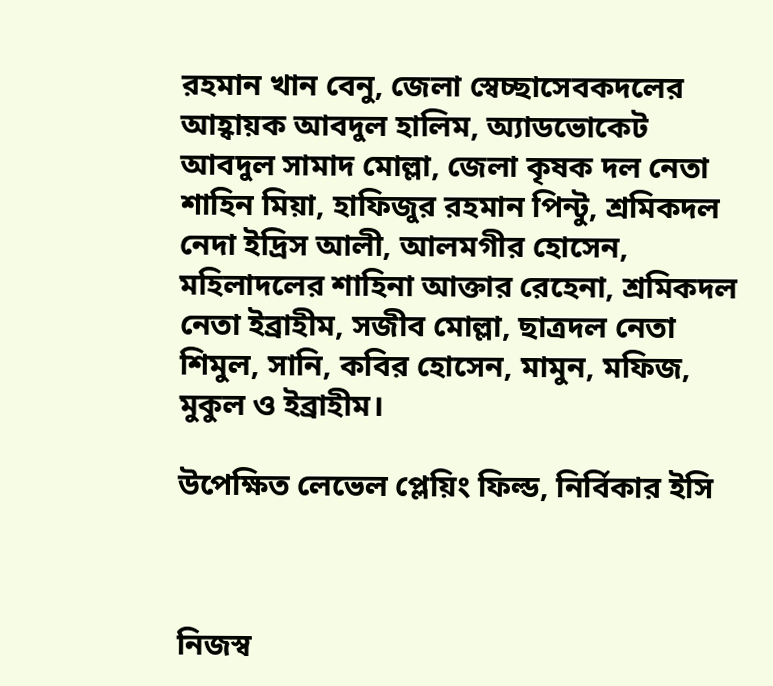রহমান খান বেনু, জেলা স্বেচ্ছাসেবকদলের আহ্বায়ক আবদুল হালিম, অ্যাডভোকেট আবদুল সামাদ মোল্লা, জেলা কৃষক দল নেতা শাহিন মিয়া, হাফিজুর রহমান পিন্টু, শ্রমিকদল নেদা ইদ্রিস আলী, আলমগীর হোসেন, মহিলাদলের শাহিনা আক্তার রেহেনা, শ্রমিকদল নেতা ইব্রাহীম, সজীব মোল্লা, ছাত্রদল নেতা শিমুল, সানি, কবির হোসেন, মামুন, মফিজ, মুকুল ও ইব্রাহীম।

উপেক্ষিত লেভেল প্লেয়িং ফিল্ড, নির্বিকার ইসি



নিজস্ব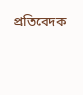প্রতিবেদক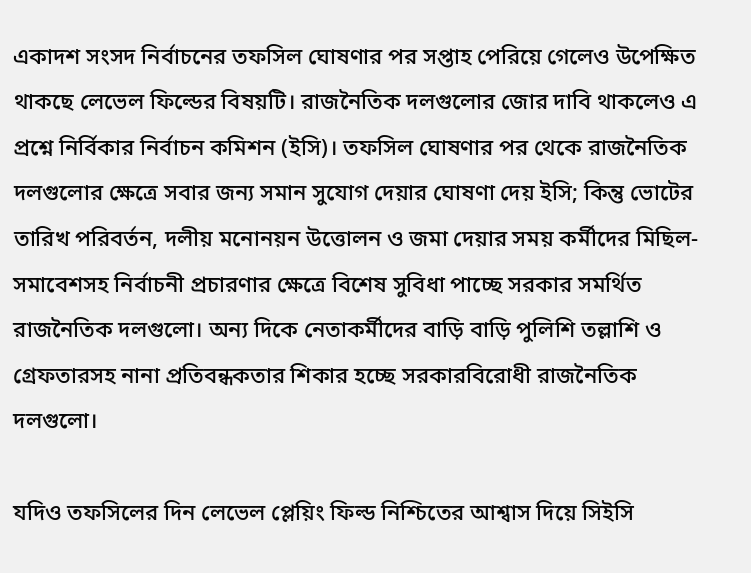একাদশ সংসদ নির্বাচনের তফসিল ঘোষণার পর সপ্তাহ পেরিয়ে গেলেও উপেক্ষিত থাকছে লেভেল ফিল্ডের বিষয়টি। রাজনৈতিক দলগুলোর জোর দাবি থাকলেও এ প্রশ্নে নির্বিকার নির্বাচন কমিশন (ইসি)। তফসিল ঘোষণার পর থেকে রাজনৈতিক দলগুলোর ক্ষেত্রে সবার জন্য সমান সুযোগ দেয়ার ঘোষণা দেয় ইসি; কিন্তু ভোটের তারিখ পরিবর্তন, দলীয় মনোনয়ন উত্তোলন ও জমা দেয়ার সময় কর্মীদের মিছিল-সমাবেশসহ নির্বাচনী প্রচারণার ক্ষেত্রে বিশেষ সুবিধা পাচ্ছে সরকার সমর্থিত রাজনৈতিক দলগুলো। অন্য দিকে নেতাকর্মীদের বাড়ি বাড়ি পুলিশি তল্লাশি ও গ্রেফতারসহ নানা প্রতিবন্ধকতার শিকার হচ্ছে সরকারবিরোধী রাজনৈতিক দলগুলো।

যদিও তফসিলের দিন লেভেল প্লেয়িং ফিল্ড নিশ্চিতের আশ্বাস দিয়ে সিইসি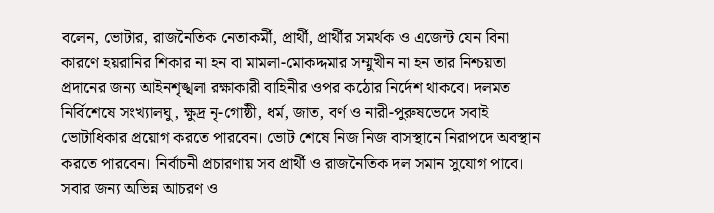বলেন, ভোটার, রাজনৈতিক নেতাকর্মী, প্রার্থী, প্রার্থীর সমর্থক ও এজেন্ট যেন বিনা কারণে হয়রানির শিকার না হন বা মামলা-মোকদ্দমার সম্মুখীন না হন তার নিশ্চয়তা প্রদানের জন্য আইনশৃঙ্খলা রক্ষাকারী বাহিনীর ওপর কঠোর নির্দেশ থাকবে। দলমত নির্বিশেষে সংখ্যালঘু, ক্ষুদ্র নৃ-গোষ্ঠী, ধর্ম, জাত, বর্ণ ও নারী-পুরুষভেদে সবাই ভোটাধিকার প্রয়োগ করতে পারবেন। ভোট শেষে নিজ নিজ বাসস্থানে নিরাপদে অবস্থান করতে পারবেন। নির্বাচনী প্রচারণায় সব প্রার্থী ও রাজনৈতিক দল সমান সুযোগ পাবে। সবার জন্য অভিন্ন আচরণ ও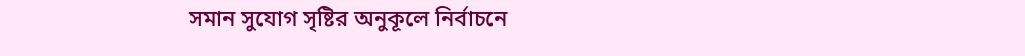সমান সুযোগ সৃষ্টির অনুকূলে নির্বাচনে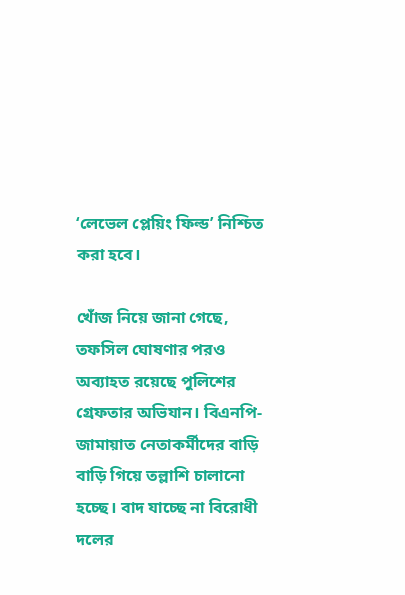‘লেভেল প্লেয়িং ফিল্ড’ নিশ্চিত করা হবে।

খোঁজ নিয়ে জানা গেছে, তফসিল ঘোষণার পরও অব্যাহত রয়েছে পুলিশের গ্রেফতার অভিযান। বিএনপি-জামায়াত নেতাকর্মীদের বাড়ি বাড়ি গিয়ে তল্লাশি চালানো হচ্ছে। বাদ যাচ্ছে না বিরোধী দলের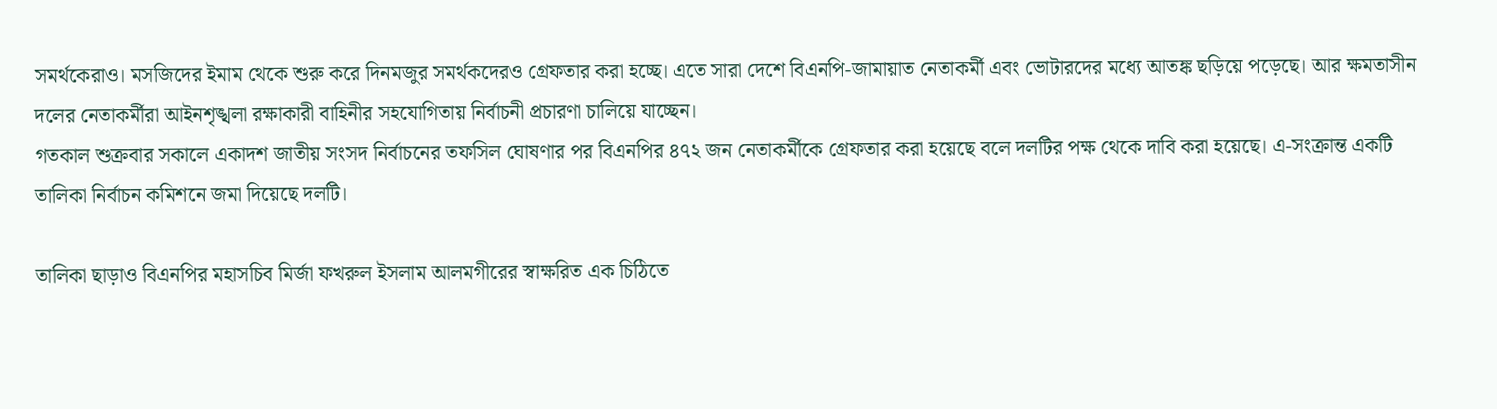সমর্থকেরাও। মসজিদের ইমাম থেকে শুরু করে দিনমজুর সমর্থকদেরও গ্রেফতার করা হচ্ছে। এতে সারা দেশে বিএনপি-জামায়াত নেতাকর্মী এবং ভোটারদের মধ্যে আতঙ্ক ছড়িয়ে পড়েছে। আর ক্ষমতাসীন দলের নেতাকর্মীরা আইনশৃঙ্খলা রক্ষাকারী বাহিনীর সহযোগিতায় নির্বাচনী প্রচারণা চালিয়ে যাচ্ছেন।
গতকাল শুক্রবার সকালে একাদশ জাতীয় সংসদ নির্বাচনের তফসিল ঘোষণার পর বিএনপির ৪৭২ জন নেতাকর্মীকে গ্রেফতার করা হয়েছে বলে দলটির পক্ষ থেকে দাবি করা হয়েছে। এ-সংক্রান্ত একটি তালিকা নির্বাচন কমিশনে জমা দিয়েছে দলটি।

তালিকা ছাড়াও বিএনপির মহাসচিব মির্জা ফখরুল ইসলাম আলমগীরের স্বাক্ষরিত এক চিঠিতে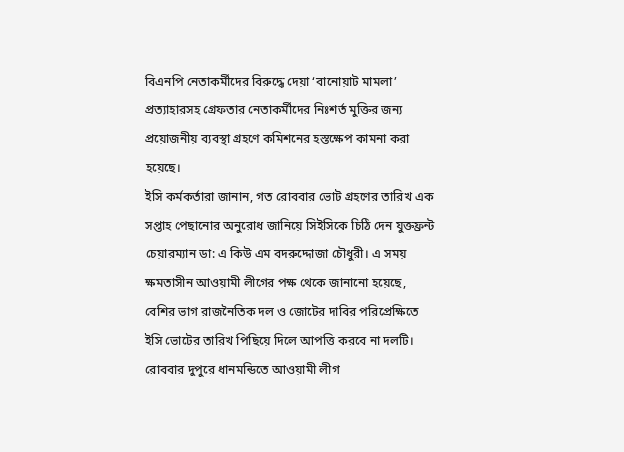বিএনপি নেতাকর্মীদের বিরুদ্ধে দেয়া ‘বানোয়াট মামলা’ প্রত্যাহারসহ গ্রেফতার নেতাকর্মীদের নিঃশর্ত মুক্তির জন্য প্রয়োজনীয় ব্যবস্থা গ্রহণে কমিশনের হস্তক্ষেপ কামনা করা হয়েছে।
ইসি কর্মকর্তারা জানান, গত রোববার ভোট গ্রহণের তারিখ এক সপ্তাহ পেছানোর অনুরোধ জানিয়ে সিইসিকে চিঠি দেন যুক্তফ্রন্ট চেয়ারম্যান ডা: এ কিউ এম বদরুদ্দোজা চৌধুরী। এ সময় ক্ষমতাসীন আওয়ামী লীগের পক্ষ থেকে জানানো হয়েছে, বেশির ভাগ রাজনৈতিক দল ও জোটের দাবির পরিপ্রেক্ষিতে ইসি ভোটের তারিখ পিছিয়ে দিলে আপত্তি করবে না দলটি। রোববার দুপুরে ধানমন্ডিতে আওয়ামী লীগ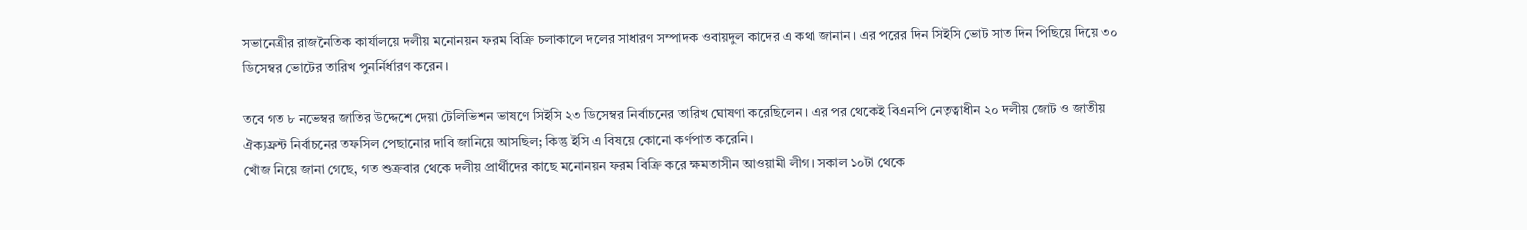সভানেত্রীর রাজনৈতিক কার্যালয়ে দলীয় মনোনয়ন ফরম বিক্রি চলাকালে দলের সাধারণ সম্পাদক ওবায়দুল কাদের এ কথা জানান। এর পরের দিন সিইসি ভোট সাত দিন পিছিয়ে দিয়ে ৩০ ডিসেম্বর ভোটের তারিখ পুনর্নির্ধারণ করেন।

তবে গত ৮ নভেম্বর জাতির উদ্দেশে দেয়া টেলিভিশন ভাষণে সিইসি ২৩ ডিসেম্বর নির্বাচনের তারিখ ঘোষণা করেছিলেন। এর পর থেকেই বিএনপি নেতৃত্বাধীন ২০ দলীয় জোট ও জাতীয় ঐক্যফ্রন্ট নির্বাচনের তফসিল পেছানোর দাবি জানিয়ে আসছিল; কিন্তু ইসি এ বিষয়ে কোনো কর্ণপাত করেনি।
খোঁজ নিয়ে জানা গেছে, গত শুক্রবার থেকে দলীয় প্রার্থীদের কাছে মনোনয়ন ফরম বিক্রি করে ক্ষমতাসীন আওয়ামী লীগ। সকাল ১০টা থেকে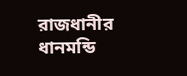রাজধানীর ধানমন্ডি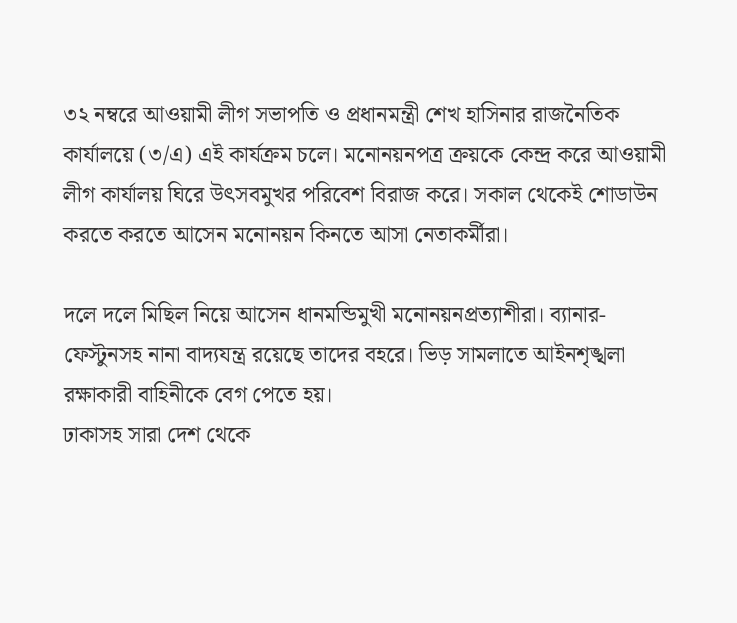৩২ নম্বরে আওয়ামী লীগ সভাপতি ও প্রধানমন্ত্রী শেখ হাসিনার রাজনৈতিক কার্যালয়ে (৩/এ) এই কার্যক্রম চলে। মনোনয়নপত্র ক্রয়কে কেন্দ্র করে আওয়ামী লীগ কার্যালয় ঘিরে উৎসবমুখর পরিবেশ বিরাজ করে। সকাল থেকেই শোডাউন করতে করতে আসেন মনোনয়ন কিনতে আসা নেতাকর্মীরা।

দলে দলে মিছিল নিয়ে আসেন ধানমন্ডিমুখী মনোনয়নপ্রত্যাশীরা। ব্যানার-ফেস্টুনসহ নানা বাদ্যযন্ত্র রয়েছে তাদের বহরে। ভিড় সামলাতে আইনশৃঙ্খলা রক্ষাকারী বাহিনীকে বেগ পেতে হয়।
ঢাকাসহ সারা দেশ থেকে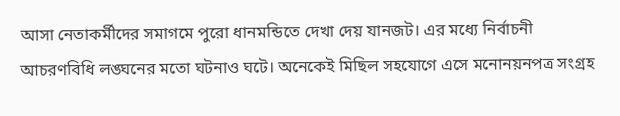আসা নেতাকর্মীদের সমাগমে পুরো ধানমন্ডিতে দেখা দেয় যানজট। এর মধ্যে নির্বাচনী আচরণবিধি লঙ্ঘনের মতো ঘটনাও ঘটে। অনেকেই মিছিল সহযোগে এসে মনোনয়নপত্র সংগ্রহ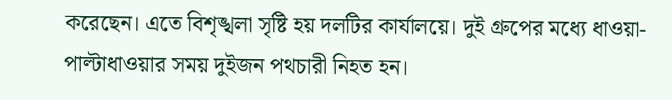করেছেন। এতে বিশৃঙ্খলা সৃষ্টি হয় দলটির কার্যালয়ে। দুই গ্রুপের মধ্যে ধাওয়া-পাল্টাধাওয়ার সময় দুইজন পথচারী নিহত হন।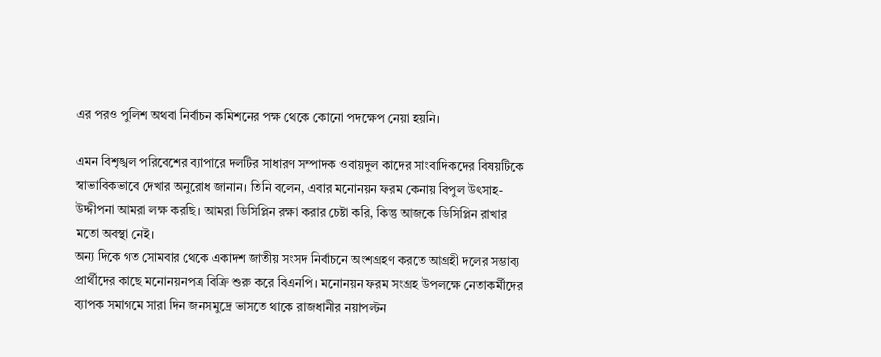এর পরও পুলিশ অথবা নির্বাচন কমিশনের পক্ষ থেকে কোনো পদক্ষেপ নেয়া হয়নি।

এমন বিশৃঙ্খল পরিবেশের ব্যাপারে দলটির সাধারণ সম্পাদক ওবায়দুল কাদের সাংবাদিকদের বিষয়টিকে স্বাভাবিকভাবে দেখার অনুরোধ জানান। তিনি বলেন, এবার মনোনয়ন ফরম কেনায় বিপুল উৎসাহ-উদ্দীপনা আমরা লক্ষ করছি। আমরা ডিসিপ্লিন রক্ষা করার চেষ্টা করি, কিন্তু আজকে ডিসিপ্লিন রাখার মতো অবস্থা নেই।
অন্য দিকে গত সোমবার থেকে একাদশ জাতীয় সংসদ নির্বাচনে অংশগ্রহণ করতে আগ্রহী দলের সম্ভাব্য প্রার্থীদের কাছে মনোনয়নপত্র বিক্রি শুরু করে বিএনপি। মনোনয়ন ফরম সংগ্রহ উপলক্ষে নেতাকর্মীদের ব্যাপক সমাগমে সারা দিন জনসমুদ্রে ভাসতে থাকে রাজধানীর নয়াপল্টন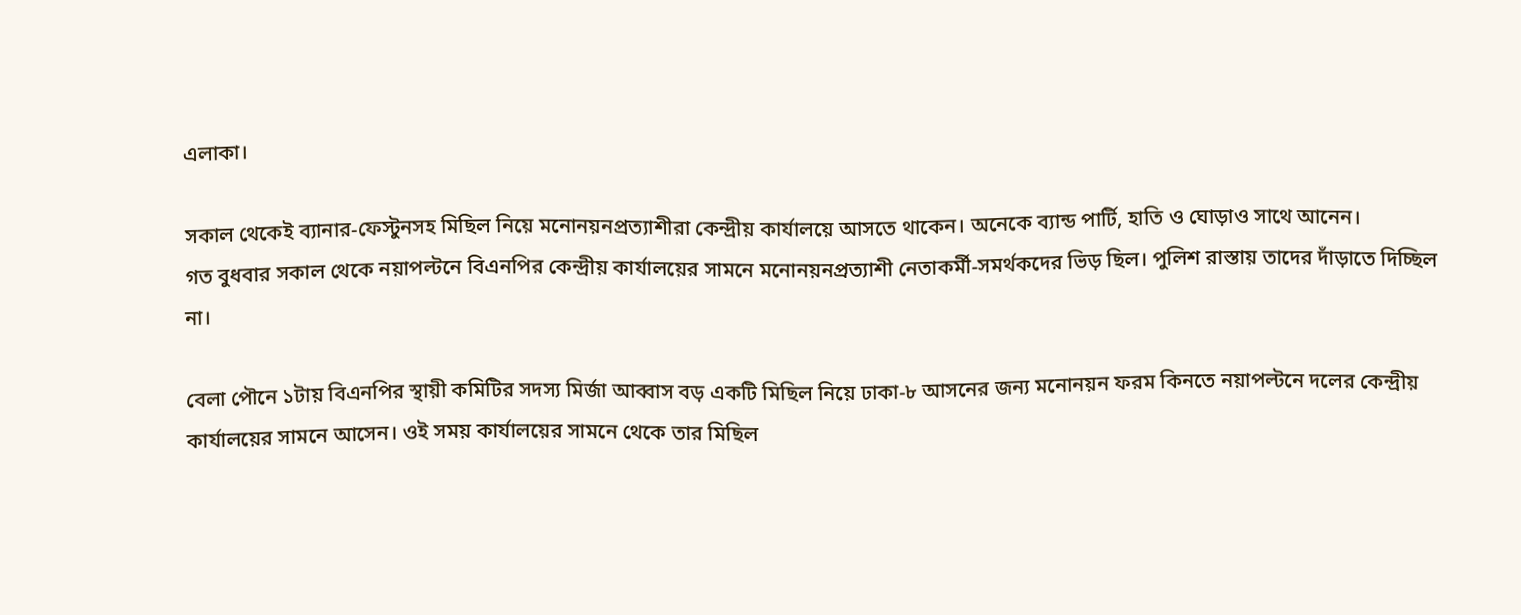এলাকা।

সকাল থেকেই ব্যানার-ফেস্টুনসহ মিছিল নিয়ে মনোনয়নপ্রত্যাশীরা কেন্দ্রীয় কার্যালয়ে আসতে থাকেন। অনেকে ব্যান্ড পার্টি, হাতি ও ঘোড়াও সাথে আনেন।
গত বুধবার সকাল থেকে নয়াপল্টনে বিএনপির কেন্দ্রীয় কার্যালয়ের সামনে মনোনয়নপ্রত্যাশী নেতাকর্মী-সমর্থকদের ভিড় ছিল। পুলিশ রাস্তায় তাদের দাঁড়াতে দিচ্ছিল না।

বেলা পৌনে ১টায় বিএনপির স্থায়ী কমিটির সদস্য মির্জা আব্বাস বড় একটি মিছিল নিয়ে ঢাকা-৮ আসনের জন্য মনোনয়ন ফরম কিনতে নয়াপল্টনে দলের কেন্দ্রীয় কার্যালয়ের সামনে আসেন। ওই সময় কার্যালয়ের সামনে থেকে তার মিছিল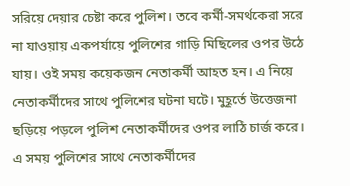সরিয়ে দেয়ার চেষ্টা করে পুলিশ। তবে কর্মী-সমর্থকেরা সরে না যাওয়ায় একপর্যায়ে পুলিশের গাড়ি মিছিলের ওপর উঠে যায়। ওই সময় কয়েকজন নেতাকর্মী আহত হন। এ নিয়ে নেতাকর্মীদের সাথে পুলিশের ঘটনা ঘটে। মুহূর্তে উত্তেজনা ছড়িয়ে পড়লে পুলিশ নেতাকর্মীদের ওপর লাঠি চার্জ করে। এ সময় পুলিশের সাথে নেতাকর্মীদের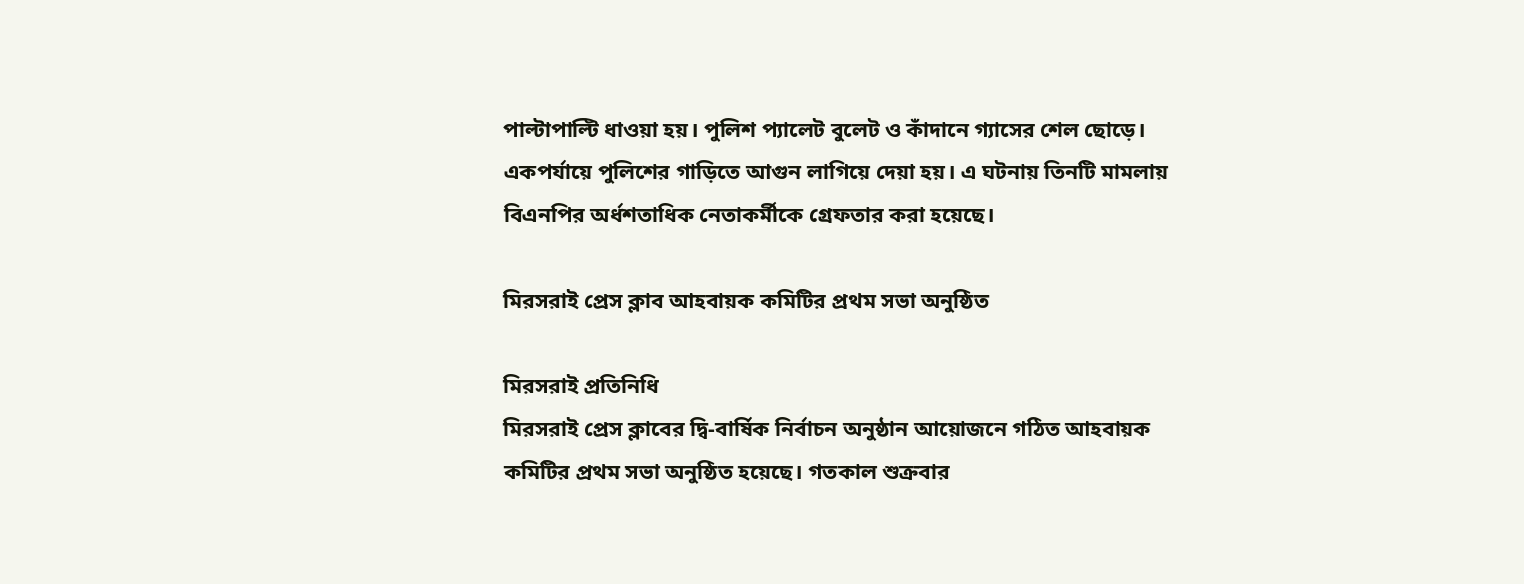পাল্টাপাল্টি ধাওয়া হয়। পুলিশ প্যালেট বুলেট ও কাঁদানে গ্যাসের শেল ছোড়ে। একপর্যায়ে পুলিশের গাড়িতে আগুন লাগিয়ে দেয়া হয়। এ ঘটনায় তিনটি মামলায় বিএনপির অর্ধশতাধিক নেতাকর্মীকে গ্রেফতার করা হয়েছে।

মিরসরাই প্রেস ক্লাব আহবায়ক কমিটির প্রথম সভা অনুষ্ঠিত

মিরসরাই প্রতিনিধি
মিরসরাই প্রেস ক্লাবের দ্বি-বার্ষিক নির্বাচন অনুষ্ঠান আয়োজনে গঠিত আহবায়ক কমিটির প্রথম সভা অনুষ্ঠিত হয়েছে। গতকাল শুক্রবার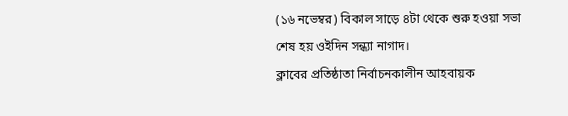(১৬ নভেম্বর) বিকাল সাড়ে ৪টা থেকে শুরু হওয়া সভা শেষ হয় ওইদিন সন্ধ্যা নাগাদ।
ক্লাবের প্রতিষ্ঠাতা নির্বাচনকালীন আহবায়ক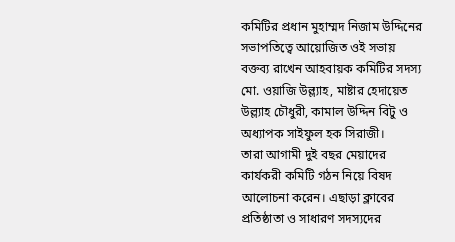কমিটির প্রধান মুহাম্মদ নিজাম উদ্দিনের সভাপতিত্বে আয়োজিত ওই সভায় বক্তব্য রাখেন আহবায়ক কমিটির সদস্য মো. ওয়াজি উল্ল্যাহ, মাষ্টার হেদায়েত উল্ল্যাহ চৌধুরী, কামাল উদ্দিন বিটু ও অধ্যাপক সাইফুল হক সিরাজী।
তারা আগামী দুই বছর মেয়াদের কার্যকরী কমিটি গঠন নিয়ে বিষদ আলোচনা করেন। এছাড়া ক্লাবের প্রতিষ্ঠাতা ও সাধারণ সদস্যদের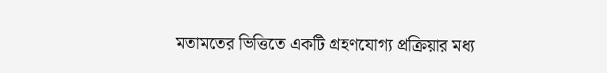মতামতের ভিত্তিতে একটি গ্রহণযোগ্য প্রক্রিয়ার মধ্য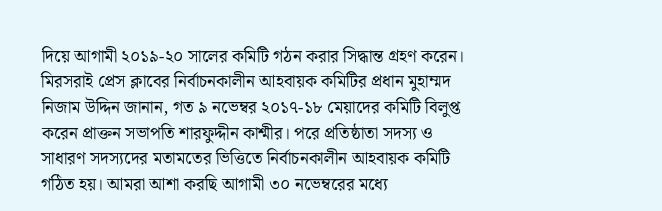দিয়ে আগামী ২০১৯-২০ সালের কমিটি গঠন করার সিদ্ধান্ত গ্রহণ করেন।
মিরসরাই প্রেস ক্লাবের নির্বাচনকালীন আহবায়ক কমিটির প্রধান মুহাম্মদ নিজাম উদ্দিন জানান, গত ৯ নভেম্বর ২০১৭-১৮ মেয়াদের কমিটি বিলুপ্ত করেন প্রাক্তন সভাপতি শারফুদ্দীন কাশ্মীর। পরে প্রতিষ্ঠাতা সদস্য ও সাধারণ সদস্যদের মতামতের ভিত্তিতে নির্বাচনকালীন আহবায়ক কমিটি গঠিত হয়। আমরা আশা করছি আগামী ৩০ নভেম্বরের মধ্যে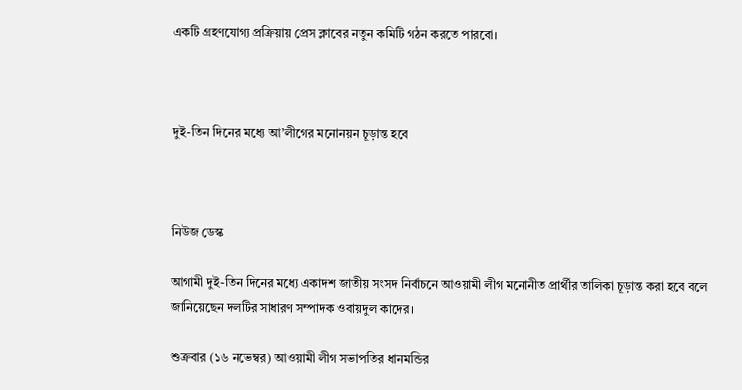একটি গ্রহণযোগ্য প্রক্রিয়ায় প্রেস ক্লাবের নতুন কমিটি গঠন করতে পারবো।



দুই-তিন দিনের মধ্যে আ’লীগের মনোনয়ন চূড়ান্ত হবে



নিউজ ডেস্ক

আগামী দুই-তিন দিনের মধ্যে একাদশ জাতীয় সংসদ নির্বাচনে আওয়ামী লীগ মনোনীত প্রার্থীর তালিকা চূড়ান্ত করা হবে বলে জানিয়েছেন দলটির সাধারণ সম্পাদক ওবায়দুল কাদের।

শুক্রবার (১৬ নভেম্বর) আওয়ামী লীগ সভাপতির ধানমন্ডির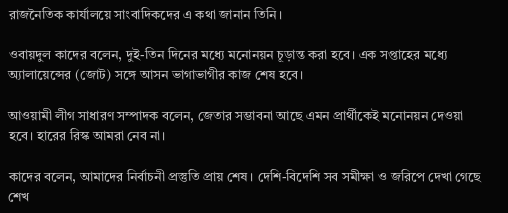রাজনৈতিক কার্যালয়ে সাংবাদিকদের এ কথা জানান তিনি।

ওবায়দুল কাদের বলেন, দুই-তিন দিনের মধ্যে মনোনয়ন চূড়ান্ত করা হবে। এক সপ্তাহের মধ্যে অ্যালায়েন্সের (জোট) সঙ্গে আসন ভাগাভাগীর কাজ শেষ হবে।

আওয়ামী লীগ সাধারণ সম্পাদক বলেন, জেতার সম্ভাবনা আছে এমন প্রার্থীকেই মনোনয়ন দেওয়া হবে। হারের রিস্ক আমরা নেব না।

কাদের বলেন, আমাদের নির্বাচনী প্রস্তুতি প্রায় শেষ। দেশি-বিদেশি সব সমীক্ষা ও জরিপে দেখা গেছে শেখ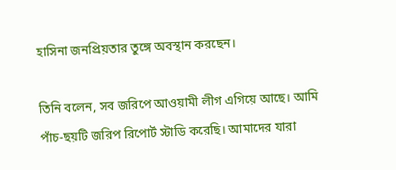হাসিনা জনপ্রিয়তার তুঙ্গে অবস্থান করছেন।

তিনি বলেন, সব জরিপে আওয়ামী লীগ এগিয়ে আছে। আমি পাঁচ-ছয়টি জরিপ রিপোর্ট স্টাডি করেছি। আমাদের যারা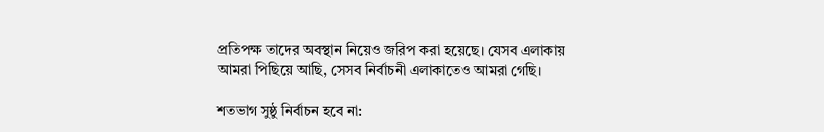প্রতিপক্ষ তাদের অবস্থান নিয়েও জরিপ করা হয়েছে। যেসব এলাকায় আমরা পিছিয়ে আছি, সেসব নির্বাচনী এলাকাতেও আমরা গেছি।

শতভাগ সুষ্ঠু নির্বাচন হবে না: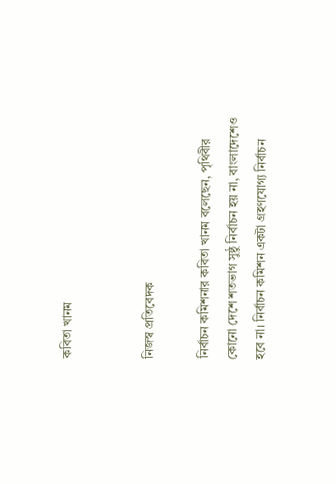কবিতা খানম


নিজস্ব প্রতিবেদক

নির্বাচন কমিশনার কবিতা খানম বলেছেন, পৃথিবীর কোনো দেশে শতভাগ সুষ্ঠু নির্বাচন হয় না, বাংলাদেশেও হবে না। নির্বাচন কমিশন একটা গ্রহণযোগ্য নির্বাচন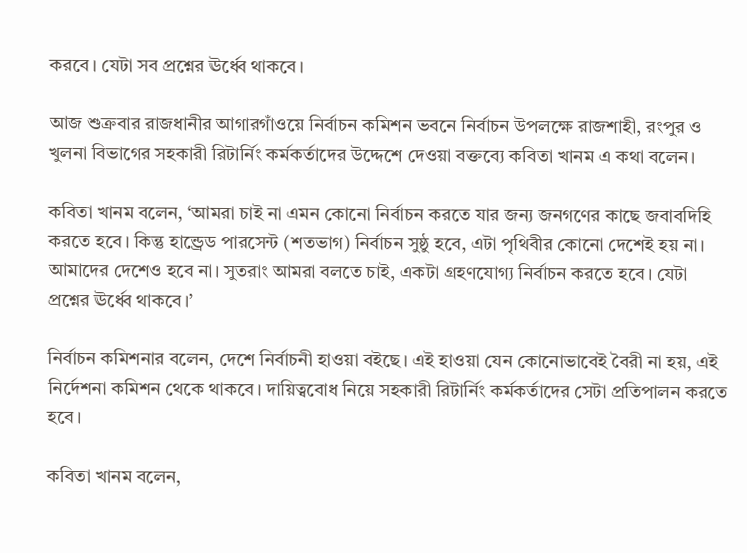করবে। যেটা সব প্রশ্নের ঊর্ধ্বে থাকবে।

আজ শুক্রবার রাজধানীর আগারগাঁওয়ে নির্বাচন কমিশন ভবনে নির্বাচন উপলক্ষে রাজশাহী, রংপুর ও খুলনা বিভাগের সহকারী রিটার্নিং কর্মকর্তাদের উদ্দেশে দেওয়া বক্তব্যে কবিতা খানম এ কথা বলেন।

কবিতা খানম বলেন, ‘আমরা চাই না এমন কোনো নির্বাচন করতে যার জন্য জনগণের কাছে জবাবদিহি করতে হবে। কিন্তু হান্ড্রেড পারসেন্ট (শতভাগ) নির্বাচন সুষ্ঠু হবে, এটা পৃথিবীর কোনো দেশেই হয় না। আমাদের দেশেও হবে না। সুতরাং আমরা বলতে চাই, একটা গ্রহণযোগ্য নির্বাচন করতে হবে। যেটা প্রশ্নের ঊর্ধ্বে থাকবে।’

নির্বাচন কমিশনার বলেন, দেশে নির্বাচনী হাওয়া বইছে। এই হাওয়া যেন কোনোভাবেই বৈরী না হয়, এই নির্দেশনা কমিশন থেকে থাকবে। দায়িত্ববোধ নিয়ে সহকারী রিটার্নিং কর্মকর্তাদের সেটা প্রতিপালন করতে হবে।

কবিতা খানম বলেন,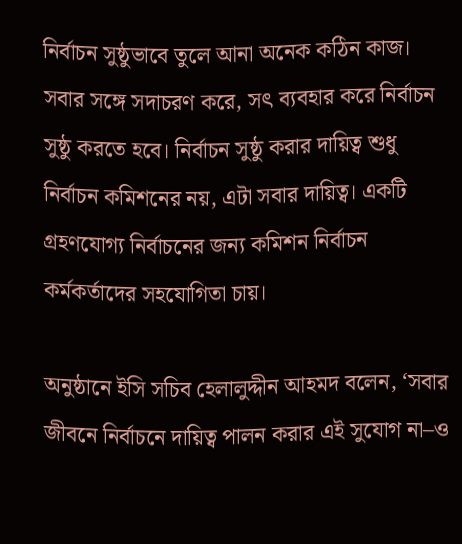নির্বাচন সুষ্ঠুভাবে তুলে আনা অনেক কঠিন কাজ। সবার সঙ্গে সদাচরণ করে, সৎ ব্যবহার করে নির্বাচন সুষ্ঠু করতে হবে। নির্বাচন সুষ্ঠু করার দায়িত্ব শুধু নির্বাচন কমিশনের নয়, এটা সবার দায়িত্ব। একটি গ্রহণযোগ্য নির্বাচনের জন্য কমিশন নির্বাচন কর্মকর্তাদের সহযোগিতা চায়।

অনুষ্ঠানে ইসি সচিব হেলালুদ্দীন আহমদ বলেন, ‘সবার জীবনে নির্বাচনে দায়িত্ব পালন করার এই সুযোগ না–ও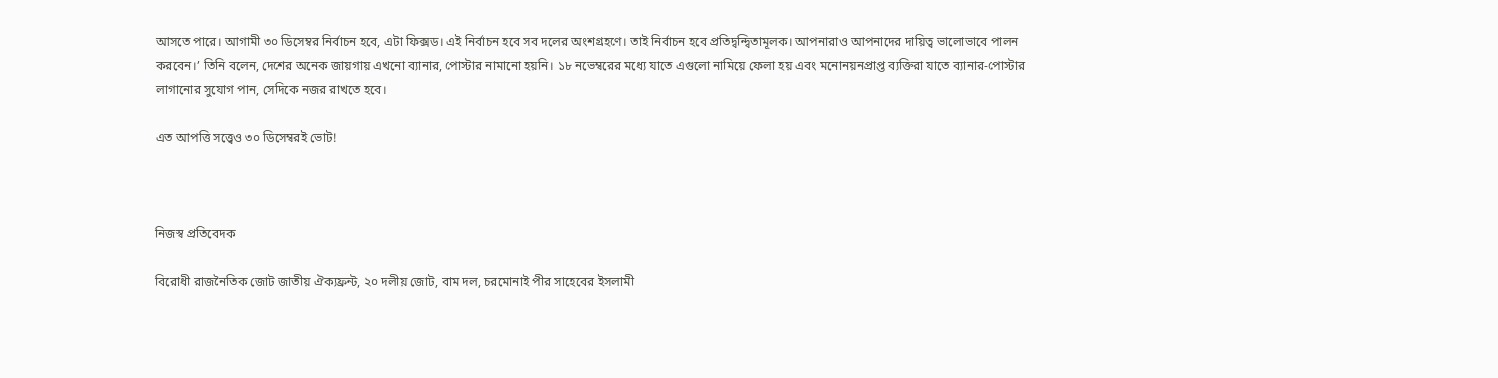আসতে পারে। আগামী ৩০ ডিসেম্বর নির্বাচন হবে, এটা ফিক্সড। এই নির্বাচন হবে সব দলের অংশগ্রহণে। তাই নির্বাচন হবে প্রতিদ্বন্দ্বিতামূলক। আপনারাও আপনাদের দায়িত্ব ভালোভাবে পালন করবেন।’ তিনি বলেন, দেশের অনেক জায়গায় এখনো ব্যানার, পোস্টার নামানো হয়নি। ১৮ নভেম্বরের মধ্যে যাতে এগুলো নামিয়ে ফেলা হয় এবং মনোনয়নপ্রাপ্ত ব্যক্তিরা যাতে ব্যানার-পোস্টার লাগানোর সুযোগ পান, সেদিকে নজর রাখতে হবে।

এত আপত্তি সত্ত্বেও ৩০ ডিসেম্বরই ভোট!



নিজস্ব প্রতিবেদক

বিরোধী রাজনৈতিক জোট জাতীয় ঐক্যফ্রন্ট, ২০ দলীয় জোট, বাম দল, চরমোনাই পীর সাহেবের ইসলামী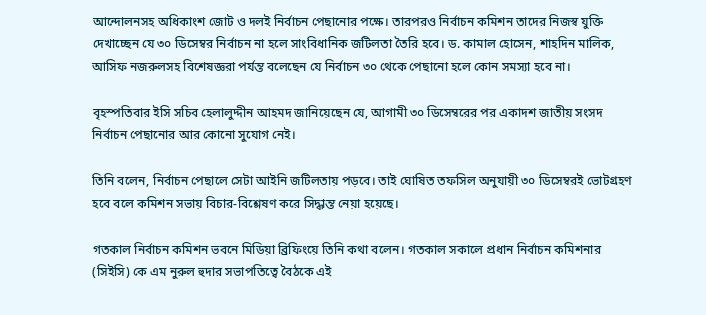আন্দোলনসহ অধিকাংশ জোট ও দলই নির্বাচন পেছানোর পক্ষে। তারপরও নির্বাচন কমিশন তাদের নিজস্ব যুক্তি দেখাচ্ছেন যে ৩০ ডিসেম্বর নির্বাচন না হলে সাংবিধানিক জটিলতা তৈরি হবে। ড. কামাল হোসেন, শাহদিন মালিক, আসিফ নজরুলসহ বিশেষজ্ঞরা পর্যন্ত বলেছেন যে নির্বাচন ৩০ থেকে পেছানো হলে কোন সমস্যা হবে না।

বৃহস্পতিবার ইসি সচিব হেলালুদ্দীন আহমদ জানিয়েছেন যে, আগামী ৩০ ডিসেম্বরের পর একাদশ জাতীয় সংসদ নির্বাচন পেছানোর আর কোনো সুযোগ নেই।

তিনি বলেন, নির্বাচন পেছালে সেটা আইনি জটিলতায় পড়বে। তাই ঘোষিত তফসিল অনুযায়ী ৩০ ডিসেম্বরই ভোটগ্রহণ হবে বলে কমিশন সভায় বিচার-বিশ্লেষণ করে সিদ্ধান্ত নেয়া হয়েছে।

গতকাল নির্বাচন কমিশন ভবনে মিডিয়া ব্রিফিংয়ে তিনি কথা বলেন। গতকাল সকালে প্রধান নির্বাচন কমিশনার (সিইসি) কে এম নুরুল হুদার সভাপতিত্বে বৈঠকে এই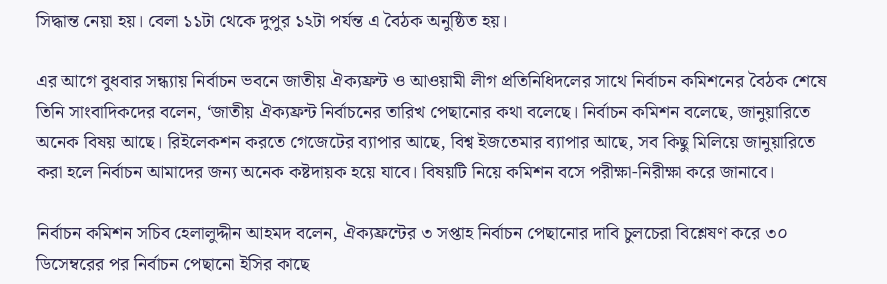সিদ্ধান্ত নেয়া হয়। বেলা ১১টা থেকে দুপুর ১২টা পর্যন্ত এ বৈঠক অনুষ্ঠিত হয়।

এর আগে বুধবার সন্ধ্যায় নির্বাচন ভবনে জাতীয় ঐক্যফ্রন্ট ও আওয়ামী লীগ প্রতিনিধিদলের সাথে নির্বাচন কমিশনের বৈঠক শেষে তিনি সাংবাদিকদের বলেন, ‘জাতীয় ঐক্যফ্রন্ট নির্বাচনের তারিখ পেছানোর কথা বলেছে। নির্বাচন কমিশন বলেছে, জানুয়ারিতে অনেক বিষয় আছে। রিইলেকশন করতে গেজেটের ব্যাপার আছে, বিশ্ব ইজতেমার ব্যাপার আছে, সব কিছু মিলিয়ে জানুয়ারিতে করা হলে নির্বাচন আমাদের জন্য অনেক কষ্টদায়ক হয়ে যাবে। বিষয়টি নিয়ে কমিশন বসে পরীক্ষা-নিরীক্ষা করে জানাবে।

নির্বাচন কমিশন সচিব হেলালুদ্দীন আহমদ বলেন, ঐক্যফ্রন্টের ৩ সপ্তাহ নির্বাচন পেছানোর দাবি চুলচেরা বিশ্লেষণ করে ৩০ ডিসেম্বরের পর নির্বাচন পেছানো ইসির কাছে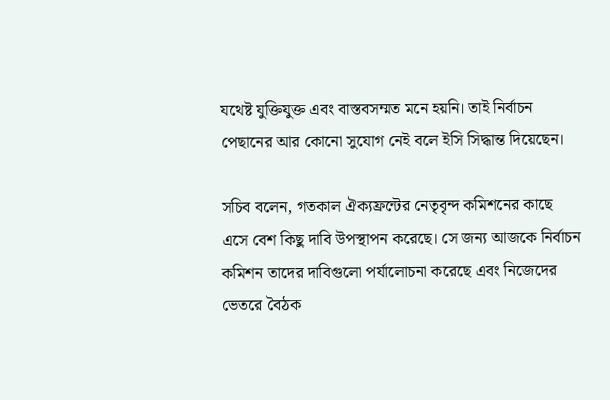যথেষ্ট যুক্তিযুক্ত এবং বাস্তবসম্মত মনে হয়নি। তাই নির্বাচন পেছানের আর কোনো সুযোগ নেই বলে ইসি সিদ্ধান্ত দিয়েছেন।

সচিব বলেন, গতকাল ঐক্যফ্রন্টের নেতৃবৃন্দ কমিশনের কাছে এসে বেশ কিছু দাবি উপস্থাপন করেছে। সে জন্য আজকে নির্বাচন কমিশন তাদের দাবিগুলো পর্যালোচনা করেছে এবং নিজেদের ভেতরে বৈঠক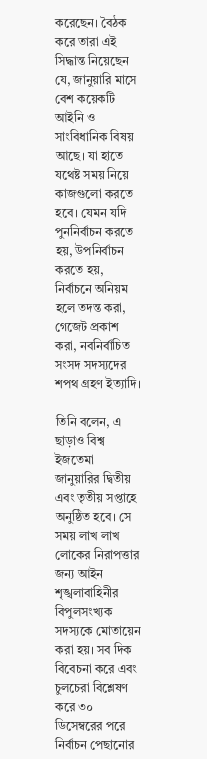করেছেন। বৈঠক করে তারা এই সিদ্ধান্ত নিয়েছেন যে, জানুয়ারি মাসে বেশ কয়েকটি আইনি ও সাংবিধানিক বিষয় আছে। যা হাতে যথেষ্ট সময় নিয়ে কাজগুলো করতে হবে। যেমন যদি পুননির্বাচন করতে হয়, উপনির্বাচন করতে হয়, নির্বাচনে অনিয়ম হলে তদন্ত করা, গেজেট প্রকাশ করা, নবনির্বাচিত সংসদ সদস্যদের শপথ গ্রহণ ইত্যাদি।

তিনি বলেন, এ ছাড়াও বিশ্ব ইজতেমা জানুয়ারির দ্বিতীয় এবং তৃতীয় সপ্তাহে অনুষ্ঠিত হবে। সে সময় লাখ লাখ লোকের নিরাপত্তার জন্য আইন শৃঙ্খলাবাহিনীর বিপুলসংখ্যক সদস্যকে মোতায়েন করা হয়। সব দিক বিবেচনা করে এবং চুলচেরা বিশ্লেষণ করে ৩০ ডিসেম্বরের পরে নির্বাচন পেছানোর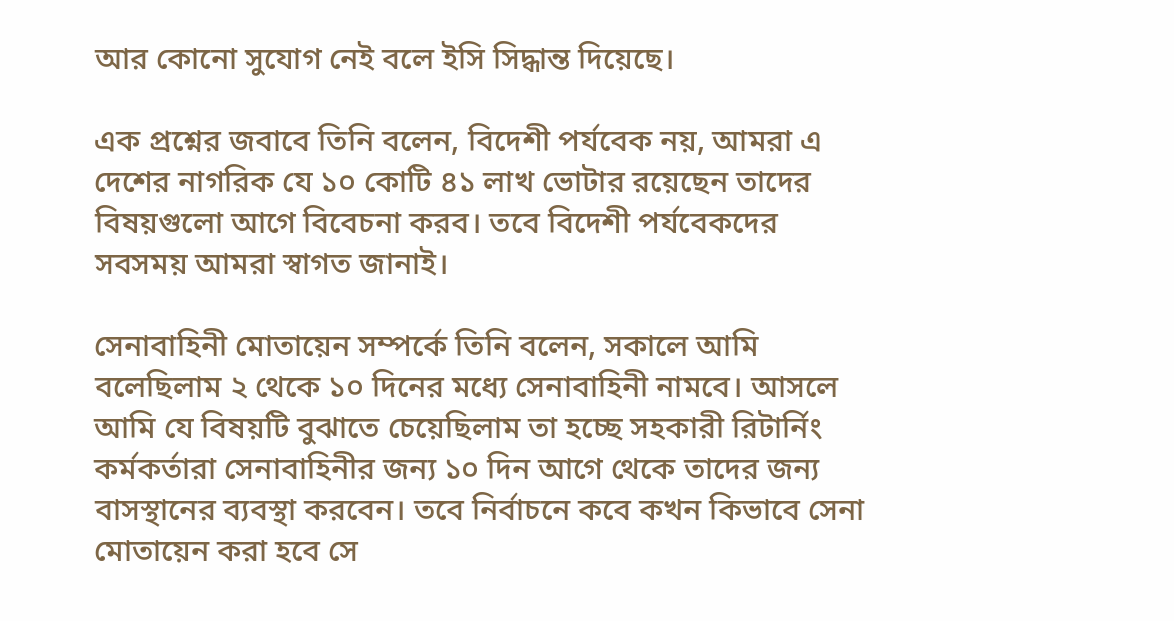আর কোনো সুযোগ নেই বলে ইসি সিদ্ধান্ত দিয়েছে।

এক প্রশ্নের জবাবে তিনি বলেন, বিদেশী পর্যবেক নয়, আমরা এ দেশের নাগরিক যে ১০ কোটি ৪১ লাখ ভোটার রয়েছেন তাদের বিষয়গুলো আগে বিবেচনা করব। তবে বিদেশী পর্যবেকদের সবসময় আমরা স্বাগত জানাই।

সেনাবাহিনী মোতায়েন সম্পর্কে তিনি বলেন, সকালে আমি বলেছিলাম ২ থেকে ১০ দিনের মধ্যে সেনাবাহিনী নামবে। আসলে আমি যে বিষয়টি বুঝাতে চেয়েছিলাম তা হচ্ছে সহকারী রিটার্নিং কর্মকর্তারা সেনাবাহিনীর জন্য ১০ দিন আগে থেকে তাদের জন্য বাসস্থানের ব্যবস্থা করবেন। তবে নির্বাচনে কবে কখন কিভাবে সেনা মোতায়েন করা হবে সে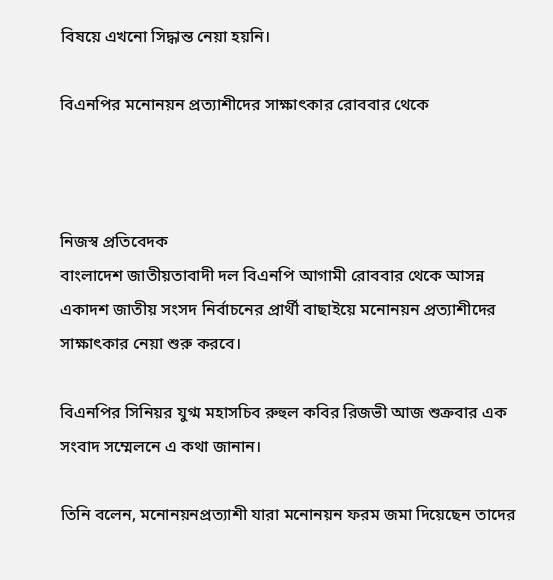বিষয়ে এখনো সিদ্ধান্ত নেয়া হয়নি।

বিএনপির মনোনয়ন প্রত্যাশীদের সাক্ষাৎকার রোববার থেকে



নিজস্ব প্রতিবেদক
বাংলাদেশ জাতীয়তাবাদী দল বিএনপি আগামী রোববার থেকে আসন্ন একাদশ জাতীয় সংসদ নির্বাচনের প্রার্থী বাছাইয়ে মনোনয়ন প্রত্যাশীদের সাক্ষাৎকার নেয়া শুরু করবে।

বিএনপির সিনিয়র যুগ্ম মহাসচিব রুহুল কবির রিজভী আজ শুক্রবার এক সংবাদ সম্মেলনে এ কথা জানান।

তিনি বলেন, মনোনয়নপ্রত্যাশী যারা মনোনয়ন ফরম জমা দিয়েছেন তাদের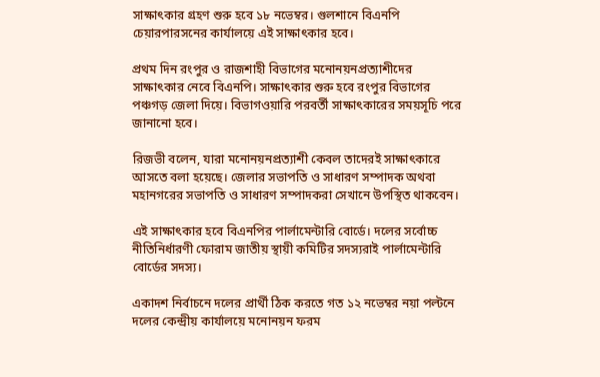সাক্ষাৎকার গ্রহণ শুরু হবে ১৮ নভেম্বর। গুলশানে বিএনপি চেয়ারপারসনের কার্যালয়ে এই সাক্ষাৎকার হবে।

প্রথম দিন রংপুর ও রাজশাহী বিভাগের মনোনয়নপ্রত্যাশীদের সাক্ষাৎকার নেবে বিএনপি। সাক্ষাৎকার শুরু হবে রংপুর বিভাগের পঞ্চগড় জেলা দিয়ে। বিভাগওয়ারি পরবর্তী সাক্ষাৎকারের সময়সূচি পরে জানানো হবে।

রিজভী বলেন, যারা মনোনয়নপ্রত্যাশী কেবল তাদেরই সাক্ষাৎকারে আসতে বলা হয়েছে। জেলার সভাপতি ও সাধারণ সম্পাদক অথবা মহানগরের সভাপতি ও সাধারণ সম্পাদকরা সেখানে উপস্থিত থাকবেন।

এই সাক্ষাৎকার হবে বিএনপির পার্লামেন্টারি বোর্ডে। দলের সর্বোচ্চ নীতিনির্ধারণী ফোরাম জাতীয় স্থায়ী কমিটির সদস্যরাই পার্লামেন্টারি বোর্ডের সদস্য।

একাদশ নির্বাচনে দলের প্রার্থী ঠিক করতে গত ১২ নভেম্বর নয়া পল্টনে দলের কেন্দ্রীয় কার্যালয়ে মনোনয়ন ফরম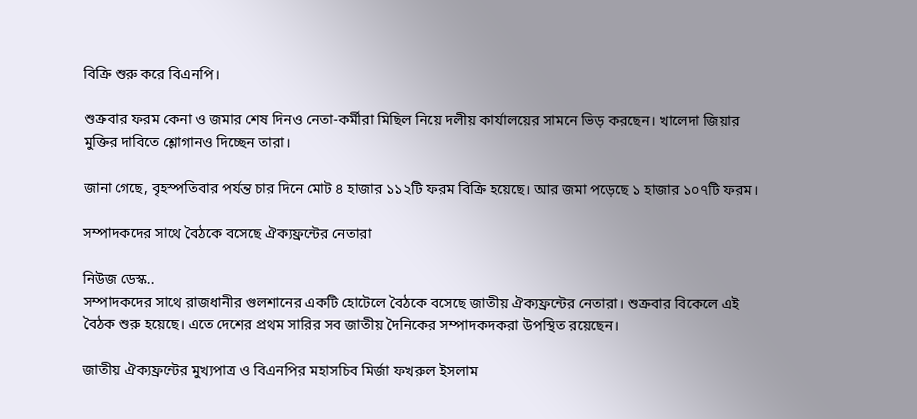বিক্রি শুরু করে বিএনপি।

শুক্রবার ফরম কেনা ও জমার শেষ দিনও নেতা-কর্মীরা মিছিল নিয়ে দলীয় কার্যালয়ের সামনে ভিড় করছেন। খালেদা জিয়ার মুক্তির দাবিতে শ্লোগানও দিচ্ছেন তারা।

জানা গেছে, বৃহস্পতিবার পর্যন্ত চার দিনে মোট ৪ হাজার ১১২টি ফরম বিক্রি হয়েছে। আর জমা পড়েছে ১ হাজার ১০৭টি ফরম।

সম্পাদকদের সাথে বৈঠকে বসেছে ঐক্যফ্রন্টের নেতারা

নিউজ ডেস্ক..
সম্পাদকদের সাথে রাজধানীর গুলশানের একটি হোটেলে বৈঠকে বসেছে জাতীয় ঐক্যফ্রন্টের নেতারা। শুক্রবার বিকেলে এই বৈঠক শুরু হয়েছে। এতে দেশের প্রথম সারির সব জাতীয় দৈনিকের সম্পাদকদকরা উপস্থিত রয়েছেন।

জাতীয় ঐক্যফ্রন্টের মুখ্যপাত্র ও বিএনপির মহাসচিব মির্জা ফখরুল ইসলাম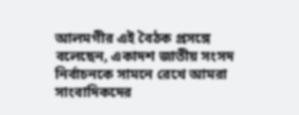আলমগীর এই বৈঠক প্রসঙ্গে বলেছেন, একাদশ জাতীয় সংসদ নির্বাচনকে সামনে রেখে আমরা সাংবাদিকদের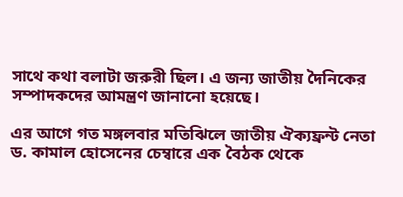সাথে কথা বলাটা জরুরী ছিল। এ জন্য জাতীয় দৈনিকের সম্পাদকদের আমন্ত্রণ জানানো হয়েছে।

এর আগে গত মঙ্গলবার মতিঝিলে জাতীয় ঐক্যফ্রন্ট নেতা ড. কামাল হোসেনের চেম্বারে এক বৈঠক থেকে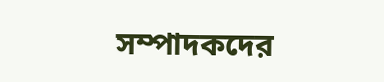সম্পাদকদের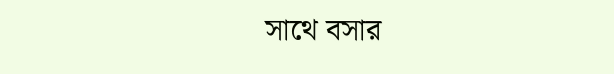সাথে বসার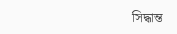সিদ্ধান্ত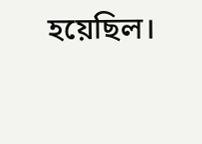হয়েছিল।